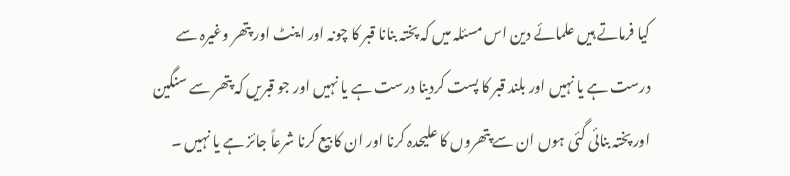کیا فرماتے ہیں علمائے دین اس مسئلہ میں کہ پختہ بنانا قبر کا چونہ اور اینٹ اور پتھر وغیرہ سے درست ہے یا نہیں اور بلند قبر کا پست کردینا درست ہے یا نہیں اور جو قبریں کہ پتھر سے سنگین اور پختہ بنائی گئی ہوں ان سے پتھروں کا علیحدہ کرنا اور ان کا بیع کرنا شرعاً جائز ہے یا نہیں ۔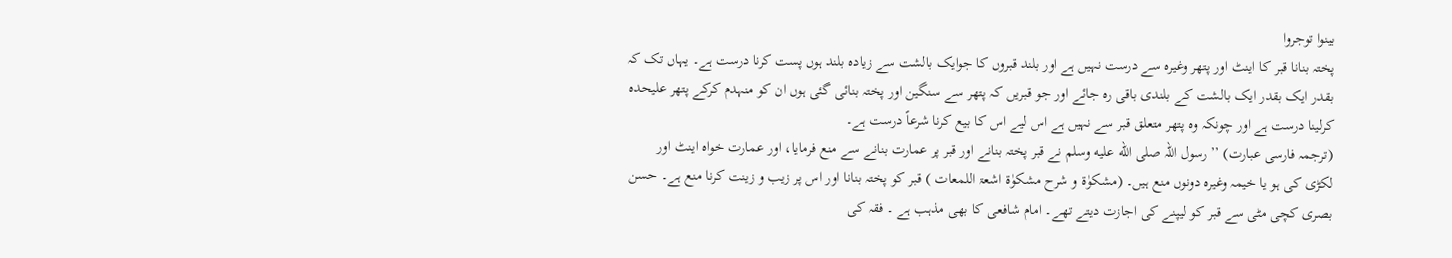بینوا توجروا
پختہ بنانا قبر کا اینٹ اور پتھر وغیرہ سے درست نہیں ہے اور بلند قبروں کا جوایک بالشت سے زیادہ بلند ہوں پست کرنا درست ہے۔ یہاں تک کہ بقدر ایک بقدر ایک بالشت کے بلندی باقی رہ جائے اور جو قبریں کہ پتھر سے سنگین اور پختہ بنائی گئی ہوں ان کو منہدم کرکے پتھر علیحدہ کرلینا درست ہے اور چونکہ وہ پتھر متعلق قبر سے نہیں ہے اس لیے اس کا بیع کرنا شرعاً درست ہے۔
(ترجمہ فارسی عبارت) ’’ رسول اللہ صلى الله عليه وسلم نے قبر پختہ بنانے اور قبر پر عمارت بنانے سے منع فرمایا، اور عمارت خواہ اینٹ اور لکڑی کی ہو یا خیمہ وغیرہ دونوں منع ہیں۔ (مشکوٰۃ و شرح مشکوٰۃ اشعۃ اللمعات ) قبر کو پختہ بنانا اور اس پر زیب و زینت کرنا منع ہے۔ حسن بصری کچی مٹی سے قبر کو لیپنے کی اجازت دیتے تھے۔ امام شافعی کا بھی مذہب ہے ۔ فقہ کی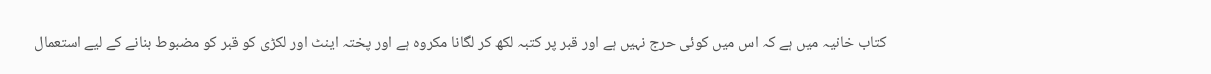کتاب خانیہ میں ہے کہ اس میں کوئی حرج نہیں ہے اور قبر پر کتبہ لکھ کر لگانا مکروہ ہے اور پختہ اینٹ اور لکڑی کو قبر کو مضبوط بنانے کے لیے استعمال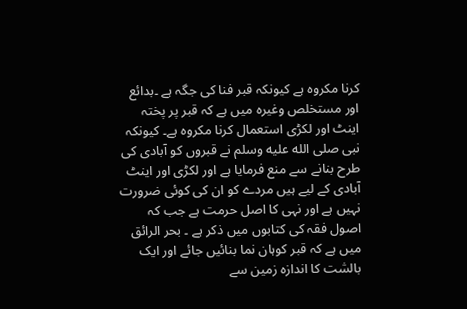کرنا مکروہ ہے کیونکہ قبر فنا کی جگہ ہے ۔بدائع اور مستخلص وغیرہ میں ہے کہ قبر پر پختہ اینٹ اور لکڑی استعمال کرنا مکروہ ہے۔ کیونکہ نبی صلى الله عليه وسلم نے قبروں کو آبادی کی طرح بنانے سے منع فرمایا ہے اور لکڑی اور اینٹ آبادی کے لیے ہیں مردے کو ان کی کوئی ضرورت نہیں ہے اور نہی کا اصل حرمت ہے جب کہ اصول فقہ کی کتابوں میں ذکر ہے ۔ بحر الرائق میں ہے کہ قبر کوہان نما بنائیں جائے اور ایک بالشت کا اندازہ زمین سے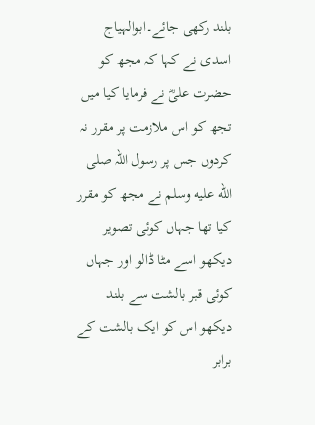بلند رکھی جائے۔ابوالہیاج اسدی نے کہا کہ مجھ کو حضرت علیؓ نے فرمایا کیا میں تجھ کو اس ملازمت پر مقرر نہ کردوں جس پر رسول اللہ صلى الله عليه وسلم نے مجھ کو مقرر کیا تھا جہاں کوئی تصویر دیکھو اسے مٹا ڈالو اور جہاں کوئی قبر بالشت سے بلند دیکھو اس کو ایک بالشت کے برابر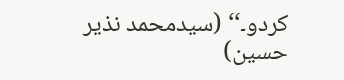کردو۔‘‘ (سیدمحمد نذیر حسین)